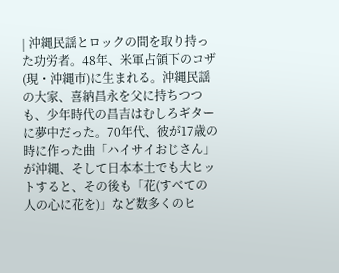| 沖縄民謡とロックの間を取り持った功労者。48年、米軍占領下のコザ(現・沖縄市)に生まれる。沖縄民謡の大家、喜納昌永を父に持ちつつも、少年時代の昌吉はむしろギターに夢中だった。70年代、彼が17歳の時に作った曲「ハイサイおじさん」が沖縄、そして日本本土でも大ヒットすると、その後も「花(すべての人の心に花を)」など数多くのヒ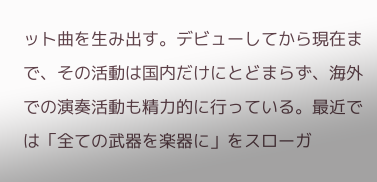ット曲を生み出す。デビューしてから現在まで、その活動は国内だけにとどまらず、海外での演奏活動も精力的に行っている。最近では「全ての武器を楽器に」をスローガ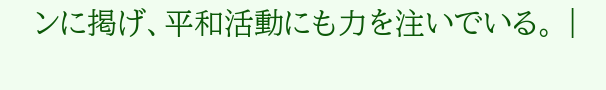ンに掲げ、平和活動にも力を注いでいる。 |